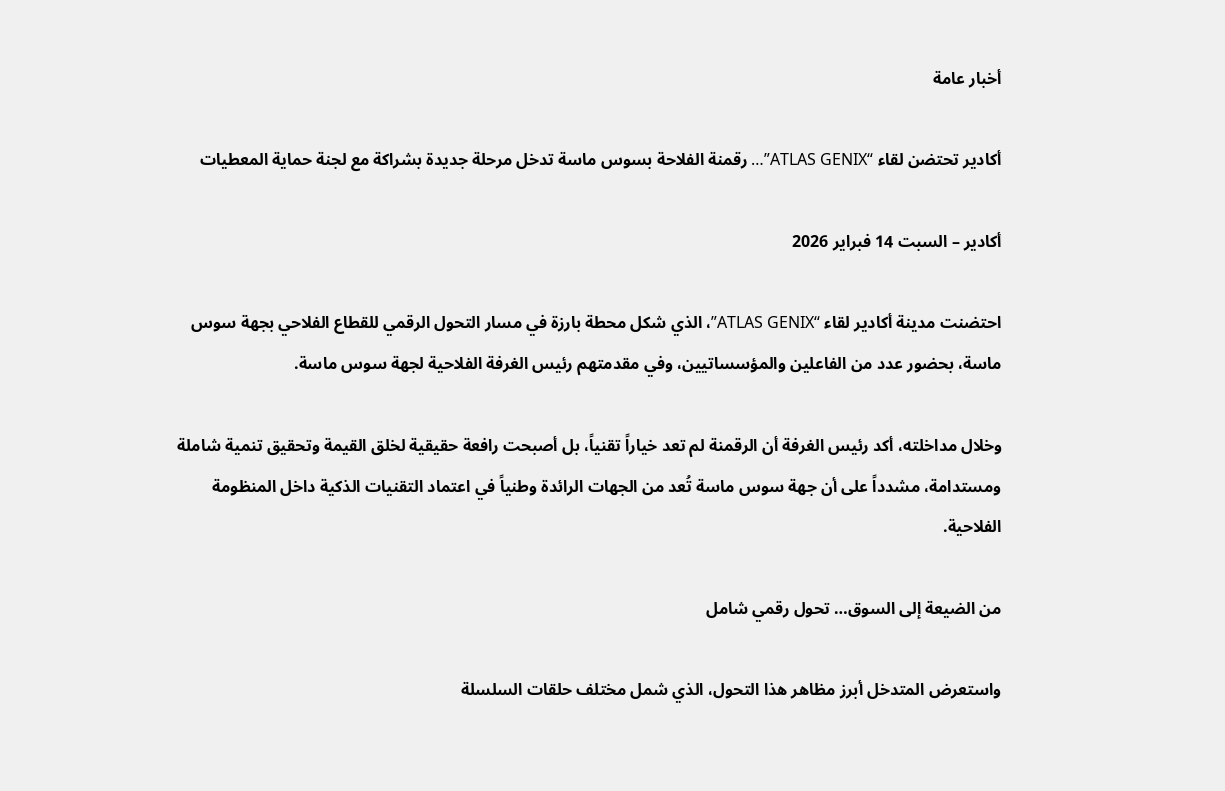أخبار عامة

أكادير تحتضن لقاء “ATLAS GENIX”… رقمنة الفلاحة بسوس ماسة تدخل مرحلة جديدة بشراكة مع لجنة حماية المعطيات

أكادير – السبت 14 فبراير 2026

احتضنت مدينة أكادير لقاء “ATLAS GENIX”، الذي شكل محطة بارزة في مسار التحول الرقمي للقطاع الفلاحي بجهة سوس ماسة، بحضور عدد من الفاعلين والمؤسساتيين، وفي مقدمتهم رئيس الغرفة الفلاحية لجهة سوس ماسة.

وخلال مداخلته، أكد رئيس الغرفة أن الرقمنة لم تعد خياراً تقنياً، بل أصبحت رافعة حقيقية لخلق القيمة وتحقيق تنمية شاملة ومستدامة، مشدداً على أن جهة سوس ماسة تُعد من الجهات الرائدة وطنياً في اعتماد التقنيات الذكية داخل المنظومة الفلاحية.

من الضيعة إلى السوق… تحول رقمي شامل

واستعرض المتدخل أبرز مظاهر هذا التحول، الذي شمل مختلف حلقات السلسلة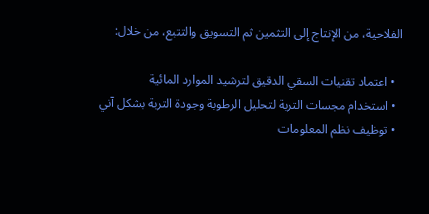الفلاحية، من الإنتاج إلى التثمين ثم التسويق والتتبع، من خلال:

  • اعتماد تقنيات السقي الدقيق لترشيد الموارد المائية
  • استخدام مجسات التربة لتحليل الرطوبة وجودة التربة بشكل آني
  • توظيف نظم المعلومات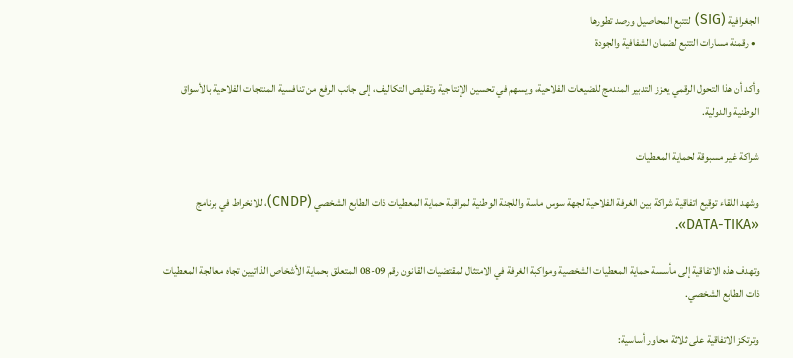الجغرافية (SIG) لتتبع المحاصيل ورصد تطورها
  • رقمنة مسارات التتبع لضمان الشفافية والجودة

وأكد أن هذا التحول الرقمي يعزز التدبير المندمج للضيعات الفلاحية، ويسهم في تحسين الإنتاجية وتقليص التكاليف، إلى جانب الرفع من تنافسية المنتجات الفلاحية بالأسواق الوطنية والدولية.

شراكة غير مسبوقة لحماية المعطيات

وشهد اللقاء توقيع اتفاقية شراكة بين الغرفة الفلاحية لجهة سوس ماسة واللجنة الوطنية لمراقبة حماية المعطيات ذات الطابع الشخصي (CNDP)، للانخراط في برنامج «DATA-TIKA».

وتهدف هذه الاتفاقية إلى مأسسة حماية المعطيات الشخصية ومواكبة الغرفة في الامتثال لمقتضيات القانون رقم 09-08 المتعلق بحماية الأشخاص الذاتيين تجاه معالجة المعطيات ذات الطابع الشخصي.

وترتكز الاتفاقية على ثلاثة محاور أساسية: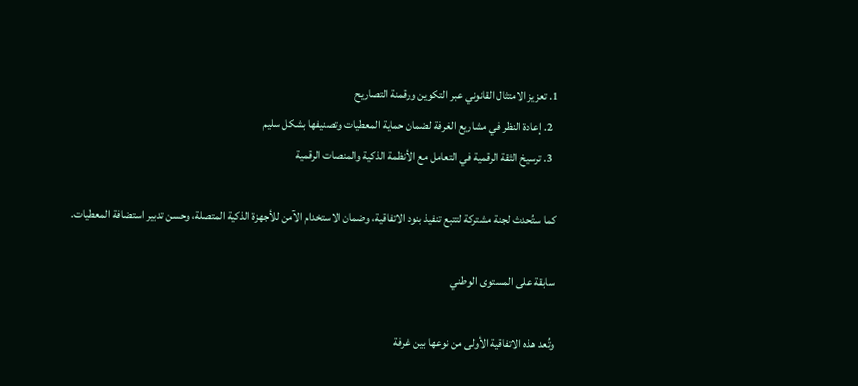1. تعزيز الامتثال القانوني عبر التكوين ورقمنة التصاريح
  2. إعادة النظر في مشاريع الغرفة لضمان حماية المعطيات وتصنيفها بشكل سليم
  3. ترسيخ الثقة الرقمية في التعامل مع الأنظمة الذكية والمنصات الرقمية

كما ستُحدث لجنة مشتركة لتتبع تنفيذ بنود الاتفاقية، وضمان الاستخدام الآمن للأجهزة الذكية المتصلة، وحسن تدبير استضافة المعطيات.

سابقة على المستوى الوطني

وتُعد هذه الاتفاقية الأولى من نوعها بين غرفة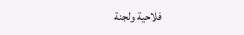فلاحية ولجنة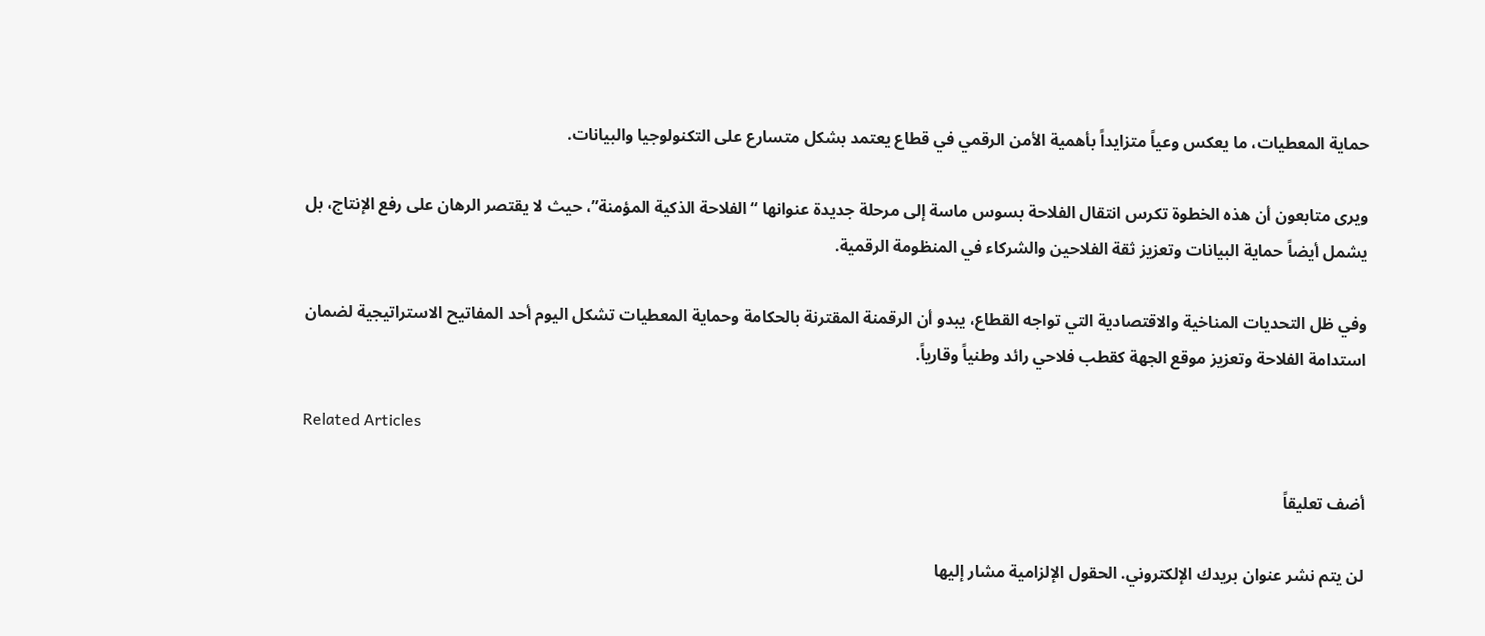حماية المعطيات، ما يعكس وعياً متزايداً بأهمية الأمن الرقمي في قطاع يعتمد بشكل متسارع على التكنولوجيا والبيانات.

ويرى متابعون أن هذه الخطوة تكرس انتقال الفلاحة بسوس ماسة إلى مرحلة جديدة عنوانها “الفلاحة الذكية المؤمنة”، حيث لا يقتصر الرهان على رفع الإنتاج، بل يشمل أيضاً حماية البيانات وتعزيز ثقة الفلاحين والشركاء في المنظومة الرقمية.

وفي ظل التحديات المناخية والاقتصادية التي تواجه القطاع، يبدو أن الرقمنة المقترنة بالحكامة وحماية المعطيات تشكل اليوم أحد المفاتيح الاستراتيجية لضمان استدامة الفلاحة وتعزيز موقع الجهة كقطب فلاحي رائد وطنياً وقارياً.

Related Articles

أضف تعليقاً

لن يتم نشر عنوان بريدك الإلكتروني. الحقول الإلزامية مشار إليها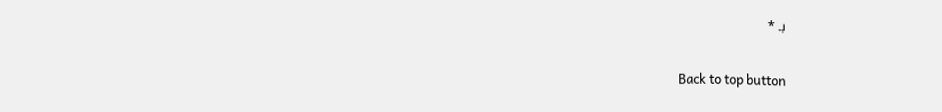بـ *

Back to top button